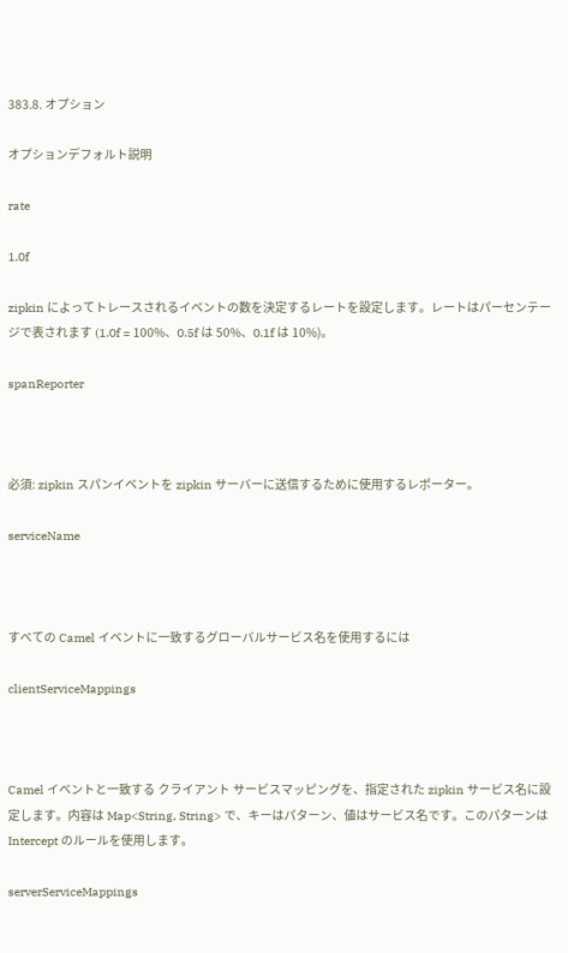383.8. オプション

オプションデフォルト説明

rate

1.0f

zipkin によってトレースされるイベントの数を決定するレートを設定します。レートはパーセンテージで表されます (1.0f = 100%、0.5f は 50%、0.1f は 10%)。

spanReporter



必須: zipkin スパンイベントを zipkin サーバーに送信するために使用するレポーター。

serviceName



すべての Camel イベントに一致するグローバルサービス名を使用するには

clientServiceMappings



Camel イベントと一致する クライアント サービスマッピングを、指定された zipkin サービス名に設定します。内容は Map<String, String> で、キーはパターン、値はサービス名です。このパターンは Intercept のルールを使用します。

serverServiceMappings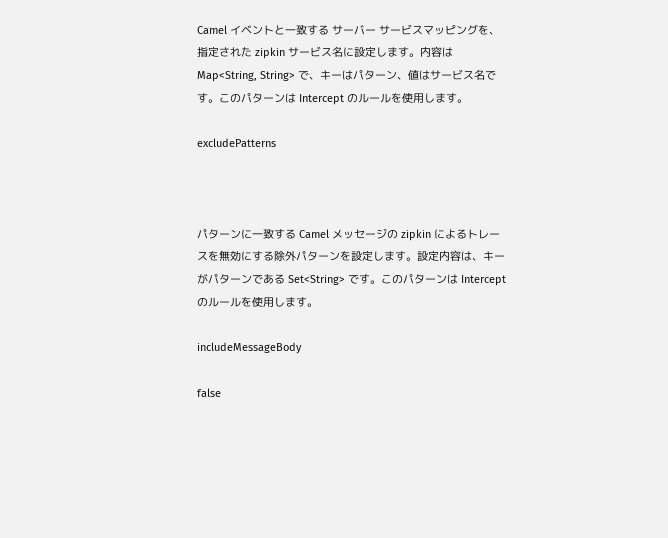Camel イベントと一致する サーバー サービスマッピングを、指定された zipkin サービス名に設定します。内容は Map<String, String> で、キーはパターン、値はサービス名です。このパターンは Intercept のルールを使用します。

excludePatterns



パターンに一致する Camel メッセージの zipkin によるトレースを無効にする除外パターンを設定します。設定内容は、キーがパターンである Set<String> です。このパターンは Intercept のルールを使用します。

includeMessageBody

false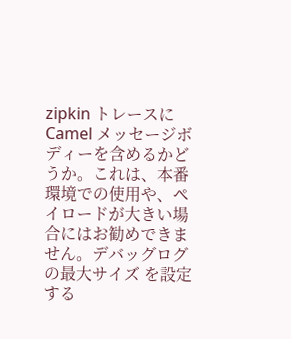zipkin トレースに Camel メッセージボディーを含めるかどうか。これは、本番環境での使用や、ペイロードが大きい場合にはお勧めできません。デバッグログの最大サイズ を設定する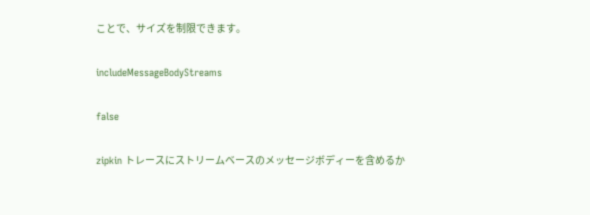ことで、サイズを制限できます。

includeMessageBodyStreams

false

zipkin トレースにストリームベースのメッセージボディーを含めるか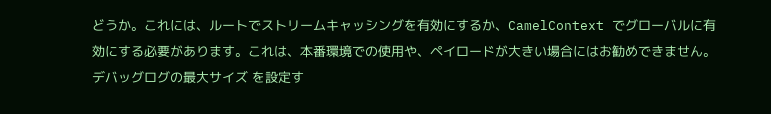どうか。これには、ルートでストリームキャッシングを有効にするか、CamelContext でグローバルに有効にする必要があります。これは、本番環境での使用や、ペイロードが大きい場合にはお勧めできません。デバッグログの最大サイズ を設定す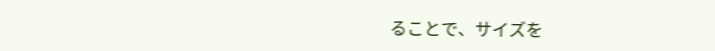ることで、サイズを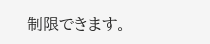制限できます。